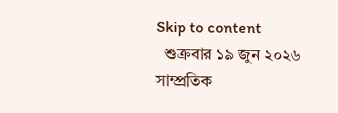Skip to content
  শুক্রবার ১৯ জুন ২০২৬
সাম্প্রতিক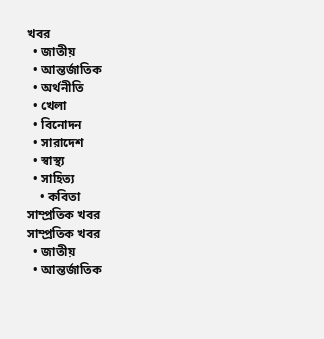খবর
  • জাতীয়
  • আন্তর্জাতিক
  • অর্থনীতি
  • খেলা
  • বিনোদন
  • সারাদেশ
  • স্বাস্থ্য
  • সাহিত্য
    • কবিতা
সাম্প্রতিক খবর
সাম্প্রতিক খবর
  • জাতীয়
  • আন্তর্জাতিক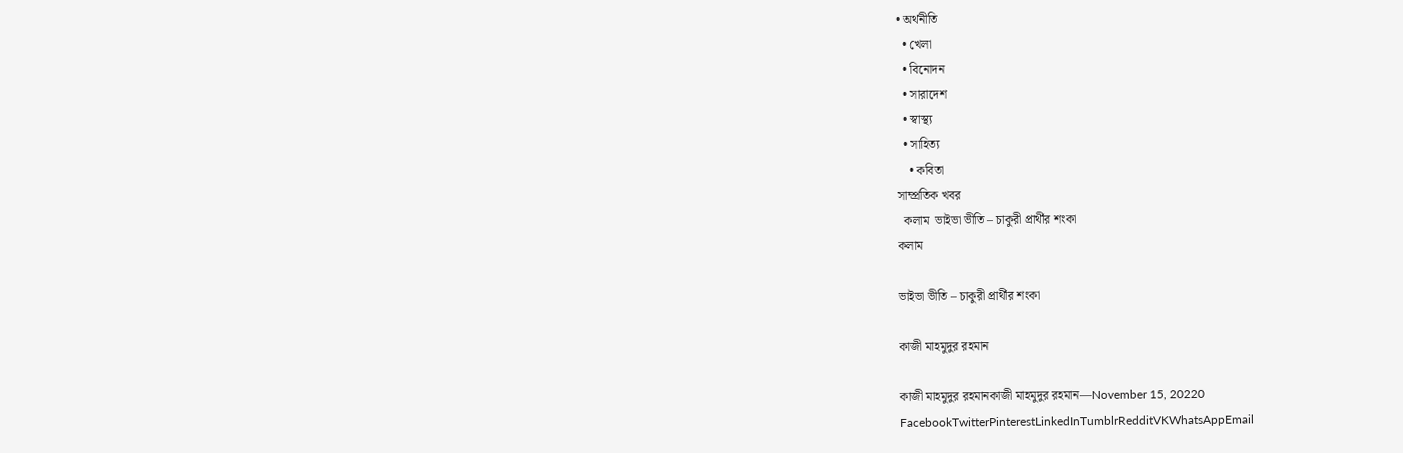• অর্থনীতি
  • খেলা
  • বিনোদন
  • সারাদেশ
  • স্বাস্থ্য
  • সাহিত্য
    • কবিতা
সাম্প্রতিক খবর
  কলাম  ভাইভা ভীতি – চাকুরী প্রার্থীর শংকা
কলাম

ভাইভা ভীতি – চাকুরী প্রার্থীর শংকা

কাজী মাহমুদুর রহমান

কাজী মাহমুদুর রহমানকাজী মাহমুদুর রহমান—November 15, 20220
FacebookTwitterPinterestLinkedInTumblrRedditVKWhatsAppEmail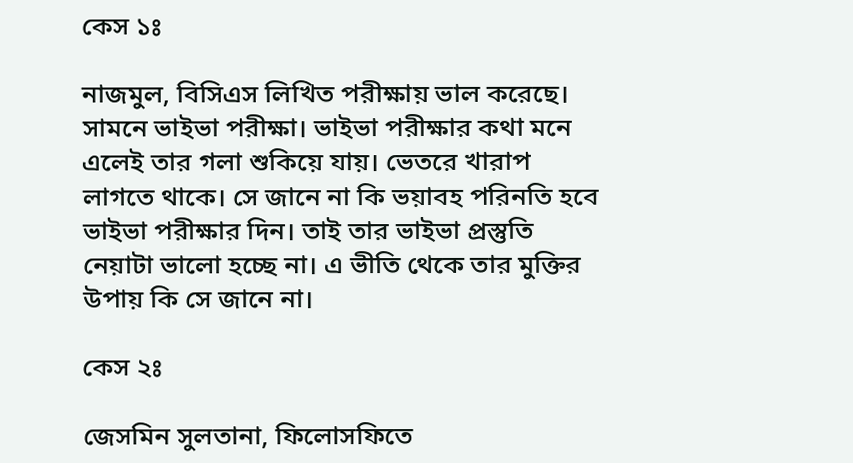কেস ১ঃ

নাজমুল, বিসিএস লিখিত পরীক্ষায় ভাল করেছে। সামনে ভাইভা পরীক্ষা। ভাইভা পরীক্ষার কথা মনে এলেই তার গলা শুকিয়ে যায়। ভেতরে খারাপ লাগতে থাকে। সে জানে না কি ভয়াবহ পরিনতি হবে ভাইভা পরীক্ষার দিন। তাই তার ভাইভা প্রস্তুতি নেয়াটা ভালো হচ্ছে না। এ ভীতি থেকে তার মুক্তির উপায় কি সে জানে না।

কেস ২ঃ

জেসমিন সুলতানা, ফিলোসফিতে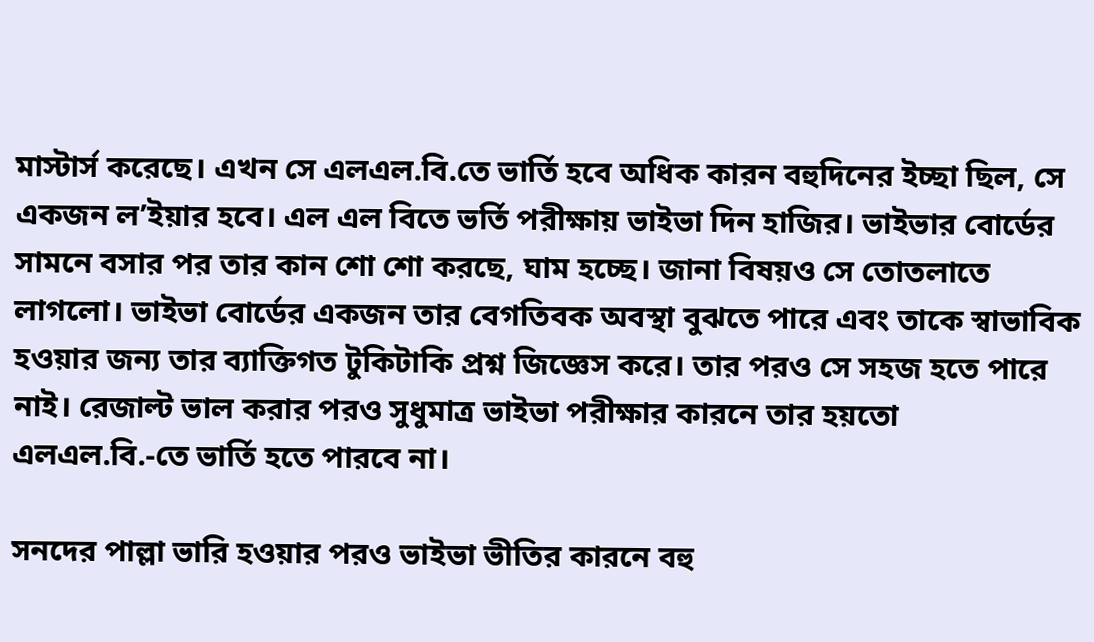মাস্টার্স করেছে। এখন সে এলএল.বি.তে ভার্তি হবে অধিক কারন বহুদিনের ইচ্ছা ছিল, সে একজন ল’ইয়ার হবে। এল এল বিতে ভর্তি পরীক্ষায় ভাইভা দিন হাজির। ভাইভার বোর্ডের সামনে বসার পর তার কান শো শো করছে, ঘাম হচ্ছে। জানা বিষয়ও সে তোতলাতে লাগলো। ভাইভা বোর্ডের একজন তার বেগতিবক অবস্থা বুঝতে পারে এবং তাকে স্বাভাবিক হওয়ার জন্য তার ব্যাক্তিগত টুকিটাকি প্রশ্ন জিজ্ঞেস করে। তার পরও সে সহজ হতে পারে নাই। রেজাল্ট ভাল করার পরও সুধুমাত্র ভাইভা পরীক্ষার কারনে তার হয়তো এলএল.বি.-তে ভার্তি হতে পারবে না।

সনদের পাল্লা ভারি হওয়ার পরও ভাইভা ভীতির কারনে বহু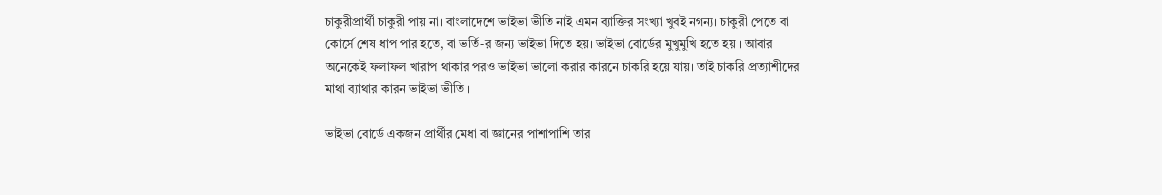চাকুরীপ্রার্থী চাকুরী পায় না। বাংলাদেশে ভাইভা ভীতি নাই এমন ব্যাক্তির সংখ্যা খুবই নগন্য। চাকুরী পেতে বা কোর্সে শেষ ধাপ পার হতে, বা ভর্তি-র জন্য ভাইভা দিতে হয়। ভাইভা বোর্ডের মুখুমুখি হতে হয় । আবার অনেকেই ফলাফল খারাপ থাকার পরও ভাইভা ভালো করার কারনে চাকরি হয়ে যায়। তাই চাকরি প্রত্যাশীদের মাথা ব্যাথার কারন ভাইভা ভীতি ।

ভাইভা বোর্ডে একজন প্রার্থীর মেধা বা জ্ঞানের পাশাপাশি তার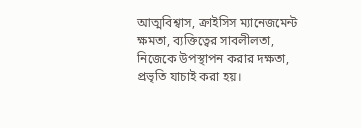আত্মবিশ্বাস, ক্রাইসিস ম্যানেজমেন্ট ক্ষমতা, ব্যক্তিত্বের সাবলীলতা, নিজেকে উপস্থাপন করার দক্ষতা, প্রভৃতি যাচাই করা হয়।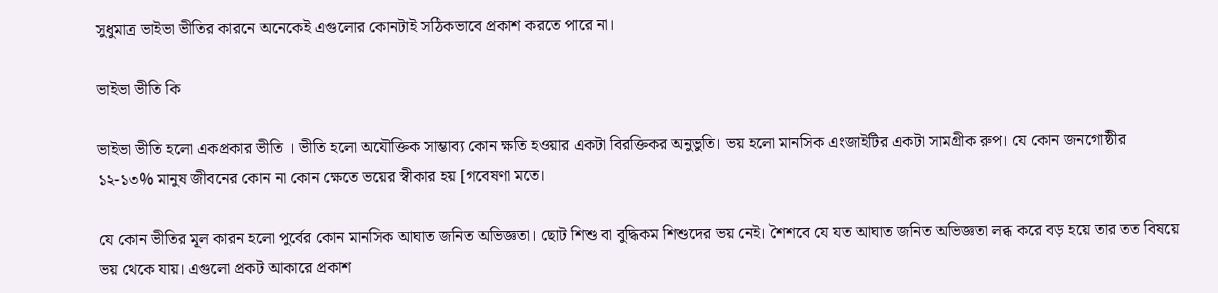সুধুমাত্র ভাইভা ভীতির কারনে অনেকেই এগুলোর কোনটাই সঠিকভাবে প্রকাশ করতে পারে না।

ভাইভা ভীতি কি

ভাইভা ভীতি হলো একপ্রকার ভীতি । ভীতি হলো অযৌক্তিক সাম্ভাব্য কোন ক্ষতি হওয়ার একটা বিরক্তিকর অনুভুতি। ভয় হলো মানসিক এংজাইটির একটা সামগ্রীক রুপ। যে কোন জনগোষ্ঠীর ১২-১৩% মানুষ জীবনের কোন না কোন ক্ষেতে ভয়ের স্বীকার হয় [গবেষণা মতে।

যে কোন ভীতির মূল কারন হলো পুর্বের কোন মানসিক আঘাত জনিত অভিজ্ঞতা। ছোট শিশু বা বুদ্ধিকম শিশুদের ভয় নেই। শৈশবে যে যত আঘাত জনিত অভিজ্ঞতা লব্ধ করে বড় হয়ে তার তত বিষয়ে ভয় থেকে যায়। এগুলো প্রকট আকারে প্রকাশ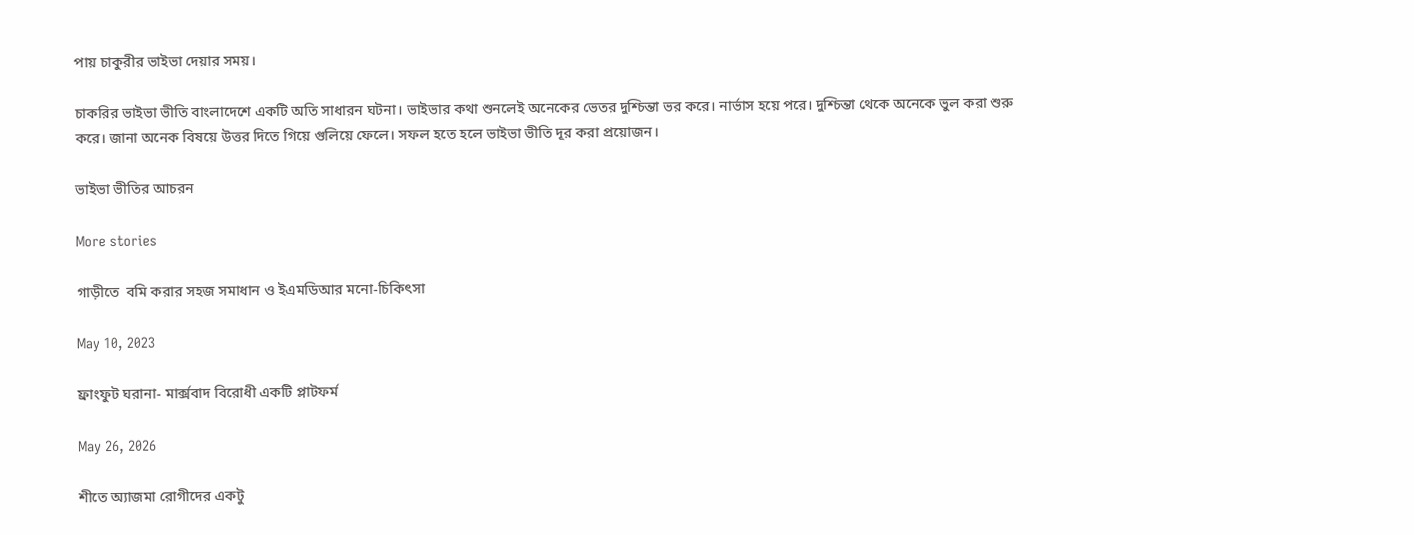পায় চাকুরীর ভাইভা দেয়ার সময়।

চাকরির ভাইভা ভীতি বাংলাদেশে একটি অতি সাধারন ঘটনা। ভাইভার কথা শুনলেই অনেকের ভেতর দুশ্চিন্তা ভর করে। নার্ভাস হয়ে পরে। দুশ্চিন্তা থেকে অনেকে ভুল করা শুরু করে। জানা অনেক বিষয়ে উত্তর দিতে গিয়ে গুলিয়ে ফেলে। সফল হতে হলে ভাইভা ভীতি দূর করা প্রয়োজন।

ভাইভা ভীতির আচরন

More stories

গাড়ীতে  বমি করার সহজ সমাধান ও ইএমডিআর মনো-চিকিৎসা

May 10, 2023

ফ্রাংফুট ঘরানা- মার্ক্সবাদ বিরোধী একটি প্লাটফর্ম

May 26, 2026

শীতে অ্যাজমা রোগীদের একটু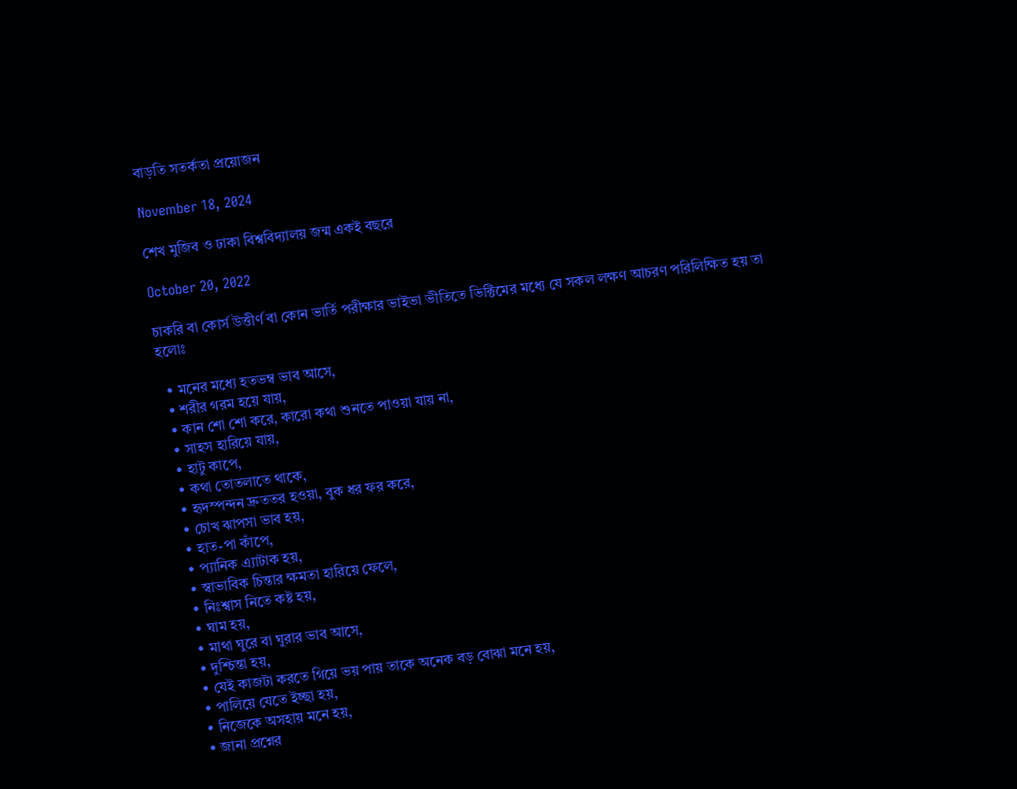বাড়তি সতর্কতা প্রয়োজন

November 18, 2024

শেখ মুজিব ও ঢাকা বিশ্ববিদ্যালয় জন্ম একই বছরে

October 20, 2022

চাকরি বা কোর্স উত্তীর্ণ বা কোন ভার্তি পরীক্ষার ভাইভা ভীতিতে ভিক্টিমের মধ্যে যে সকল লক্ষণ আচরণ পরিলিক্ষিত হয় তা হলোঃ

  • মনের মধ্যে হতভম্ব ভাব আসে,
  • শরীর গরম হয়ে যায়,
  • কান শো শো করে, কারো কথা শুনতে পাওয়া যায় না,
  • সাহস হারিয়ে যায়,
  • হাটু কাপে,
  • কথা তোতলাতে থাকে,
  • হৃদস্পন্দন দ্রুততর হওয়া, বুক ধর ফর করে,
  • চোখ ঝাপসা ভাব হয়,
  • হাত-পা কাঁপে,
  • প্যানিক এ্যাটাক হয়,
  • স্বাভাবিক চিন্তার ক্ষমতা হারিয়ে ফেলে,
  • নিঃশ্বাস নিতে কষ্ট হয়,
  • ঘাম হয়,
  • মাথা ঘুরে বা ঘুরার ভাব আসে,
  • দুশ্চিন্তা হয়,
  • যেই কাজটা করতে গিয়ে ভয় পায় তাকে অনেক বড় বোঝা মনে হয়,
  • পালিয়ে যেতে ইচ্ছা হয়,
  • নিজেকে অসহায় মনে হয়,
  • জানা প্রশ্নের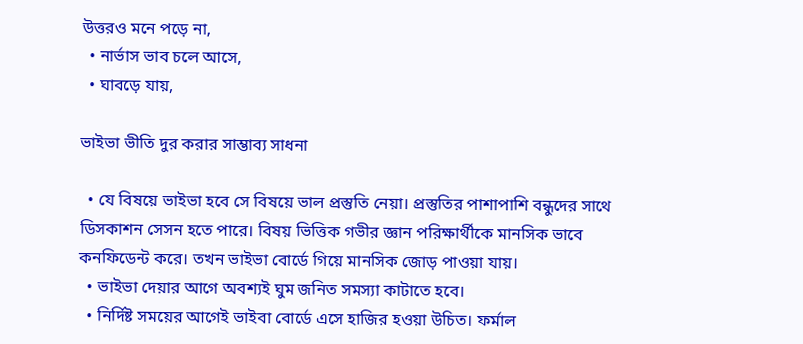উত্তরও মনে পড়ে না,
  • নার্ভাস ভাব চলে আসে,
  • ঘাবড়ে যায়,

ভাইভা ভীতি দুর করার সাম্ভাব্য সাধনা

  • যে বিষয়ে ভাইভা হবে সে বিষয়ে ভাল প্রস্তুতি নেয়া। প্রস্তুতির পাশাপাশি বন্ধুদের সাথে ডিসকাশন সেসন হতে পারে। বিষয় ভিত্তিক গভীর জ্ঞান পরিক্ষার্থীকে মানসিক ভাবে কনফিডেন্ট করে। তখন ভাইভা বোর্ডে গিয়ে মানসিক জোড় পাওয়া যায়।
  • ভাইভা দেয়ার আগে অবশ্যই ঘুম জনিত সমস্যা কাটাতে হবে।
  • নির্দিষ্ট সময়ের আগেই ভাইবা বোর্ডে এসে হাজির হওয়া উচিত। ফর্মাল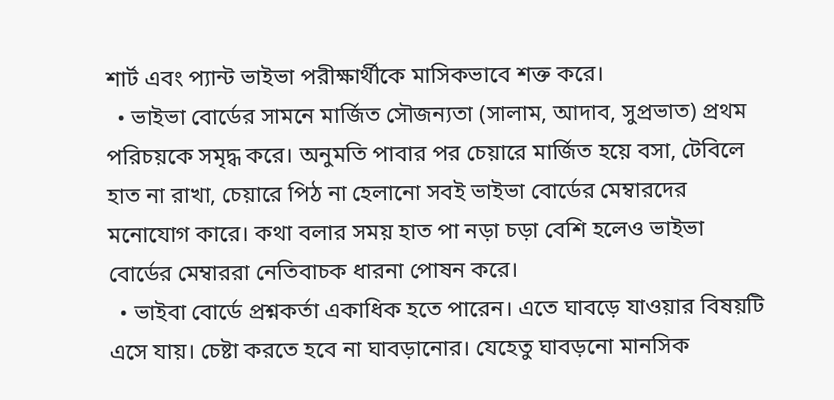শার্ট এবং প্যান্ট ভাইভা পরীক্ষার্থীকে মাসিকভাবে শক্ত করে।
  • ভাইভা বোর্ডের সামনে মার্জিত সৌজন্যতা (সালাম, আদাব, সুপ্রভাত) প্রথম পরিচয়কে সমৃদ্ধ করে। অনুমতি পাবার পর চেয়ারে মার্জিত হয়ে বসা, টেবিলে হাত না রাখা, চেয়ারে পিঠ না হেলানো সবই ভাইভা বোর্ডের মেম্বারদের মনোযোগ কারে। কথা বলার সময় হাত পা নড়া চড়া বেশি হলেও ভাইভা বোর্ডের মেম্বাররা নেতিবাচক ধারনা পোষন করে।
  • ভাইবা বোর্ডে প্রশ্নকর্তা একাধিক হতে পারেন। এতে ঘাবড়ে যাওয়ার বিষয়টি এসে যায়। চেষ্টা করতে হবে না ঘাবড়ানোর। যেহেতু ঘাবড়নো মানসিক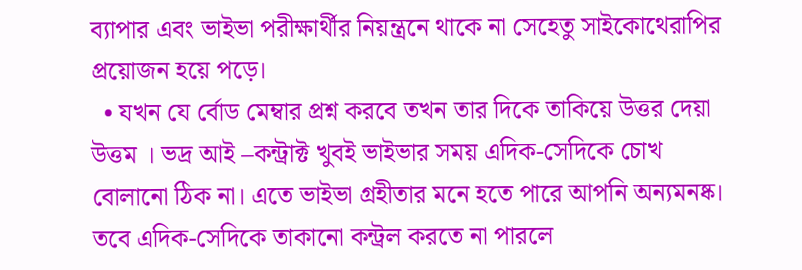ব্যাপার এবং ভাইভা পরীক্ষার্থীর নিয়ন্ত্রনে থাকে না সেহেতু সাইকোথেরাপির প্রয়োজন হয়ে পড়ে।
  • যখন যে র্বোড মেম্বার প্রশ্ন করবে তখন তার দিকে তাকিয়ে উত্তর দেয়া উত্তম । ভদ্র আই –কন্ট্রাক্ট খুবই ভাইভার সময় এদিক-সেদিকে চোখ বোলানো ঠিক না। এতে ভাইভা গ্রহীতার মনে হতে পারে আপনি অন্যমনষ্ক। তবে এদিক-সেদিকে তাকানো কন্ট্রল করতে না পারলে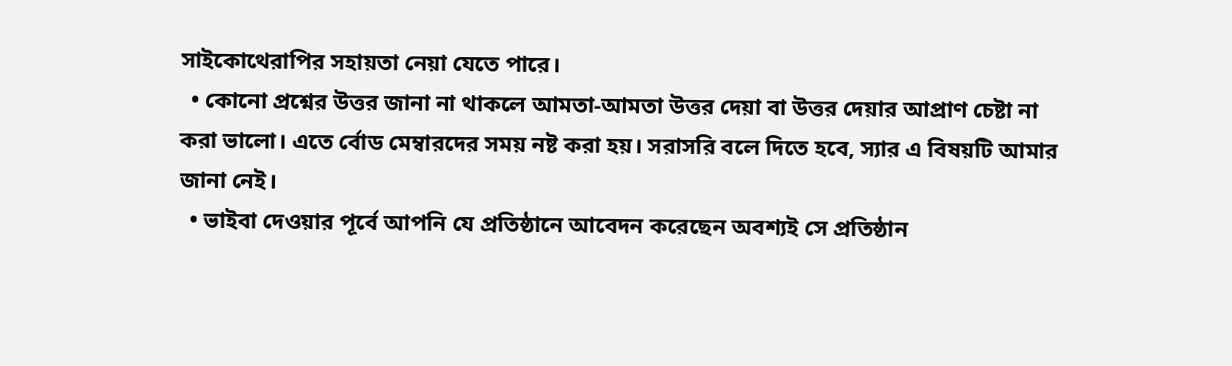সাইকোথেরাপির সহায়তা নেয়া যেতে পারে।
  • কোনো প্রশ্নের উত্তর জানা না থাকলে আমতা-আমতা উত্তর দেয়া বা উত্তর দেয়ার আপ্রাণ চেষ্টা না করা ভালো। এতে র্বোড মেম্বারদের সময় নষ্ট করা হয়। সরাসরি বলে দিতে হবে, স্যার এ বিষয়টি আমার জানা নেই।
  • ভাইবা দেওয়ার পূর্বে আপনি যে প্রতিষ্ঠানে আবেদন করেছেন অবশ্যই সে প্রতিষ্ঠান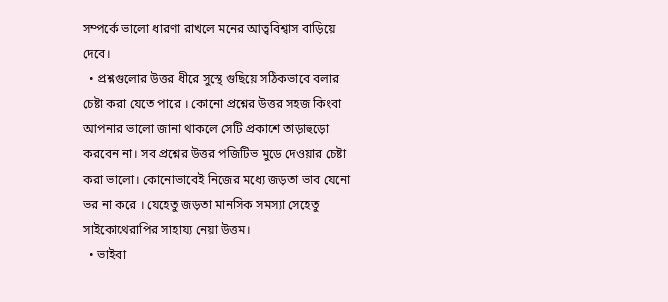সম্পর্কে ভালো ধারণা রাখলে মনের আত্ববিশ্বাস বাড়িয়ে দেবে।
  • প্রশ্নগুলোর উত্তর ধীরে সুস্থে গুছিয়ে সঠিকভাবে বলার চেষ্টা করা যেতে পারে । কোনো প্রশ্নের উত্তর সহজ কিংবা আপনার ভালো জানা থাকলে সেটি প্রকাশে তাড়াহুড়ো করবেন না। সব প্রশ্নের উত্তর পজিটিভ মুডে দেওয়ার চেষ্টা করা ভালো। কোনোভাবেই নিজের মধ্যে জড়তা ভাব যেনো ভর না করে । যেহেতু জড়তা মানসিক সমস্যা সেহেতু সাইকোথেরাপির সাহায্য নেয়া উত্তম।
  • ভাইবা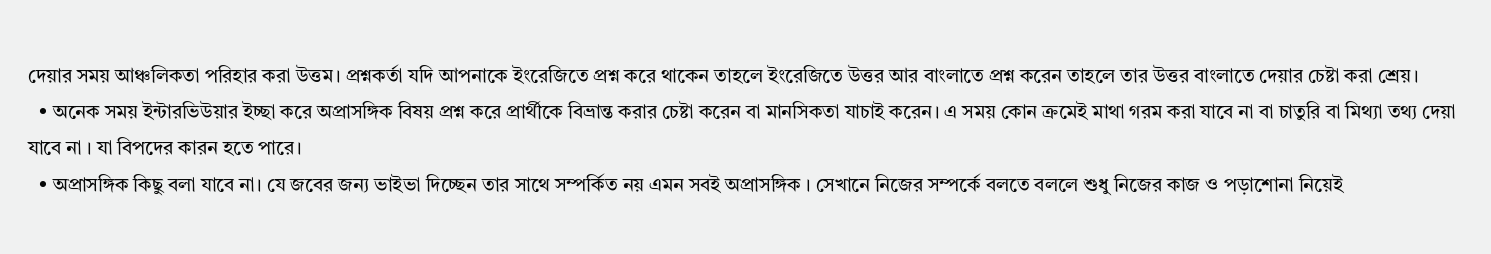দেয়ার সময় আঞ্চলিকতা পরিহার করা উত্তম। প্রশ্নকর্তা যদি আপনাকে ইংরেজিতে প্রশ্ন করে থাকেন তাহলে ইংরেজিতে উত্তর আর বাংলাতে প্রশ্ন করেন তাহলে তার উত্তর বাংলাতে দেয়ার চেষ্টা করা শ্রেয়।
  • অনেক সময় ইন্টারভিউয়ার ইচ্ছা করে অপ্রাসঙ্গিক বিষয় প্রশ্ন করে প্রার্থীকে বিভ্রান্ত করার চেষ্টা করেন বা মানসিকতা যাচাই করেন। এ সময় কোন ক্রমেই মাথা গরম করা যাবে না বা চাতুরি বা মিথ্যা তথ্য দেয়া যাবে না । যা বিপদের কারন হতে পারে।
  • অপ্রাসঙ্গিক কিছু বলা যাবে না। যে জবের জন্য ভাইভা দিচ্ছেন তার সাথে সম্পর্কিত নয় এমন সবই অপ্রাসঙ্গিক । সেখানে নিজের সম্পর্কে বলতে বললে শুধু নিজের কাজ ও পড়াশোনা নিয়েই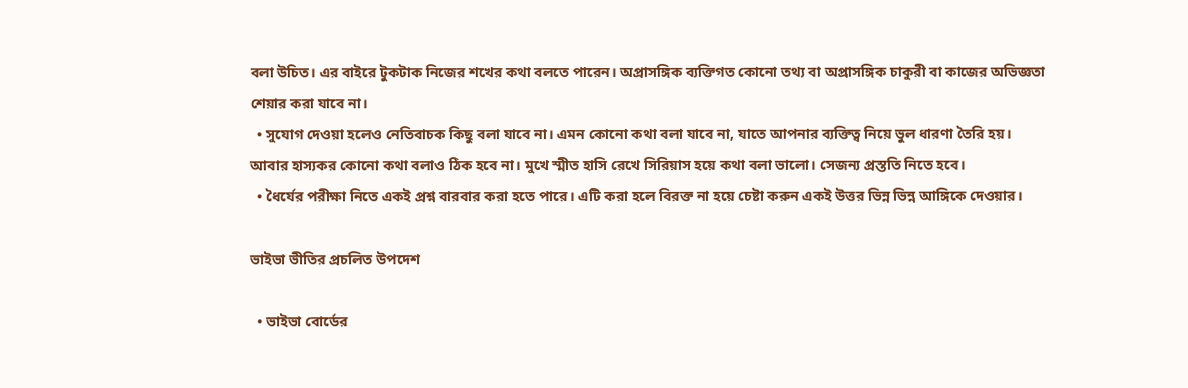বলা উচিত। এর বাইরে টুকটাক নিজের শখের কথা বলতে পারেন। অপ্রাসঙ্গিক ব্যক্তিগত কোনো তথ্য বা অপ্রাসঙ্গিক চাকুরী বা কাজের অভিজ্ঞতা শেয়ার করা যাবে না।
  • সুযোগ দেওয়া হলেও নেতিবাচক কিছু বলা যাবে না। এমন কোনো কথা বলা যাবে না, যাতে আপনার ব্যক্তিত্ব নিয়ে ভুল ধারণা তৈরি হয়। আবার হাস্যকর কোনো কথা বলাও ঠিক হবে না। মুখে স্মীত হাসি রেখে সিরিয়াস হয়ে কথা বলা ভালো। সেজন্য প্রস্ততি নিতে হবে।
  • ধৈর্যের পরীক্ষা নিতে একই প্রশ্ন বারবার করা হতে পারে। এটি করা হলে বিরক্ত না হয়ে চেষ্টা করুন একই উত্তর ভিন্ন ভিন্ন আঙ্গিকে দেওয়ার।

ভাইভা ভীতির প্রচলিত উপদেশ

  • ভাইভা বোর্ডের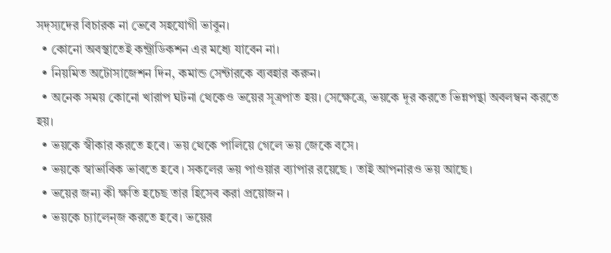সদ্স্যদের বিচারক না ভেবে সহযোগী ভাবুন।
  • কোনো অবস্থাতেই কন্ট্রাডিকশন এর মধ্যে যাবেন না।
  • নিয়মিত অটোসাজেশন দিন, কমান্ড সেন্টারকে ব্যবহার করুন।
  • অনেক সময় কোনো খারাপ ঘটনা থেকেও ভয়ের সূত্রপাত হয়। সেক্ষেত্রে, ভয়কে দূর করতে ভিন্নপন্থা অবলম্বন করতে হয়।
  • ভয়কে স্বীকার করতে হবে। ভয় থেকে পালিয়ে গেলে ভয় জেকে বসে।
  • ভয়কে স্বাভাবিক ভাবতে হবে । সকলের ভয় পাওয়ার ব্যাপার রয়েছে । তাই আপনারও ভয় আছে।
  • ভয়ের জন্য কী ক্ষতি হচেছ তার হিসেব করা প্রয়োজন ।
  • ভয়কে চ্যালেন্জ করতে হবে। ভয়ের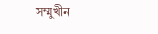সম্মুখীন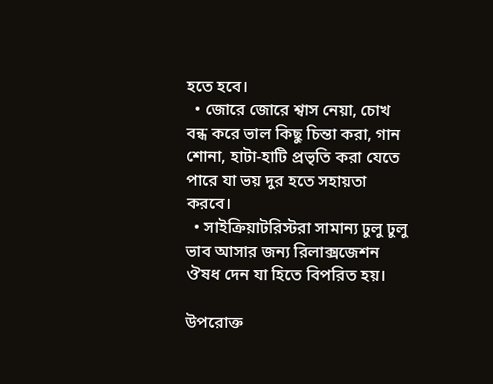হতে হবে।
  • জোরে জোরে শ্বাস নেয়া, চোখ বন্ধ করে ভাল কিছু চিন্তা করা, গান শোনা, হাটা-হাটি প্রভৃতি করা যেতে পারে যা ভয় দুর হতে সহায়তা করবে।
  • সাইক্রিয়াটরিস্টরা সামান্য ঢুলু ঢুলু ভাব আসার জন্য রিলাক্সজেশন ঔষধ দেন যা হিতে বিপরিত হয়।

উপরোক্ত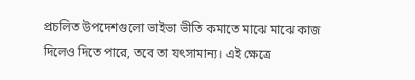প্রচলিত উপদেশগুলো ভাইভা ভীতি কমাতে মাঝে মাঝে কাজ দিলেও দিতে পারে, তবে তা যৎসামান্য। এই ক্ষেত্রে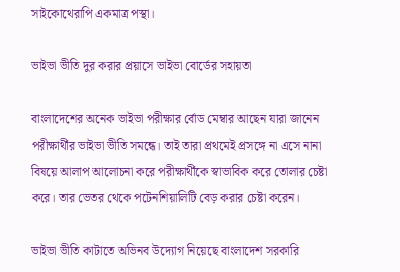সাইকোথেরাপি একমাত্র পস্থা।

ভাইভা ভীতি দুর করার প্রয়াসে ভাইভা বোর্ডের সহায়তা

বাংলাদেশের অনেক ভাইভা পরীক্ষার র্বোড মেম্বার আছেন যারা জানেন পরীক্ষার্থীর ভাইভা ভীতি সমন্ধে। তাই তারা প্রথমেই প্রসঙ্গে না এসে নানা বিষয়ে আলাপ আলোচনা করে পরীক্ষার্থীকে স্বাভাবিক করে তোলার চেষ্টা করে। তার ভেতর থেকে পটেনশিয়ালিটি বেড় করার চেষ্টা করেন।

ভাইভা ভীতি কাটাতে অভিনব উদ্যোগ নিয়েছে বাংলাদেশ সরকারি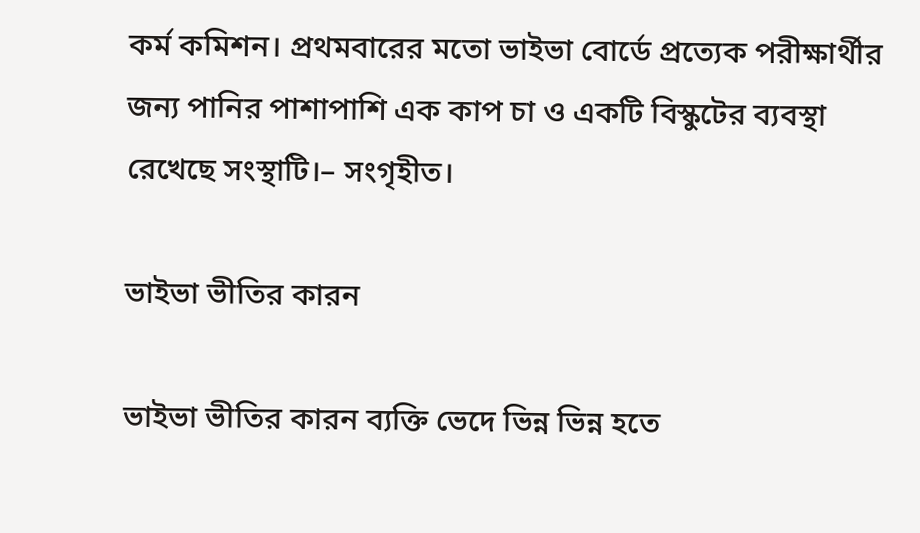কর্ম কমিশন। প্রথমবারের মতো ভাইভা বোর্ডে প্রত্যেক পরীক্ষার্থীর জন্য পানির পাশাপাশি এক কাপ চা ও একটি বিস্কুটের ব্যবস্থা রেখেছে সংস্থাটি।– সংগৃহীত।

ভাইভা ভীতির কারন

ভাইভা ভীতির কারন ব্যক্তি ভেদে ভিন্ন ভিন্ন হতে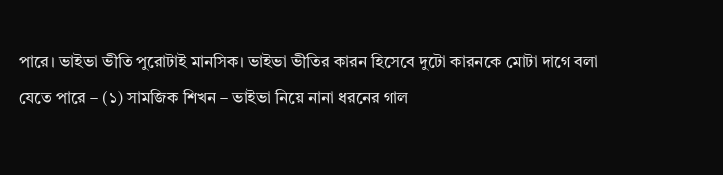পারে। ভাইভা ভীতি পুরোটাই মানসিক। ভাইভা ভীতির কারন হিসেবে দুটো কারনকে মোটা দাগে বলা যেতে পারে – (১) সামজিক শিখন – ভাইভা নিয়ে নানা ধরনের গাল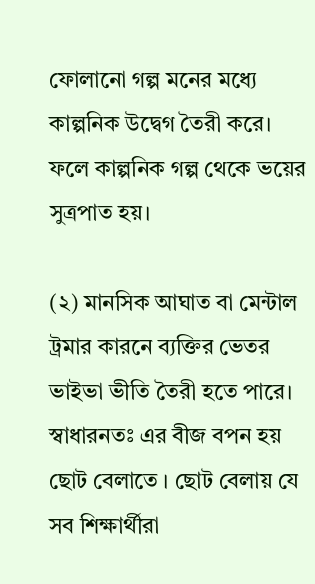ফোলানো গল্প মনের মধ্যে কাল্পনিক উদ্বেগ তৈরী করে। ফলে কাল্পনিক গল্প থেকে ভয়ের সুত্রপাত হয়।

(২) মানসিক আঘাত বা মেন্টাল ট্রমার কারনে ব্যক্তির ভেতর ভাইভা ভীতি তৈরী হতে পারে। স্বাধারনতঃ এর বীজ বপন হয় ছোট বেলাতে । ছোট বেলায় যে সব শিক্ষার্থীরা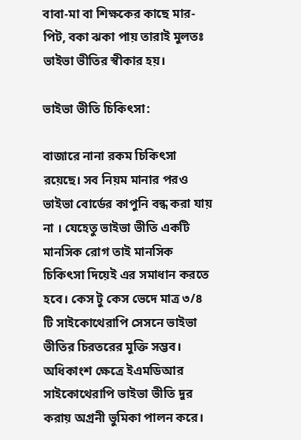বাবা-মা বা শিক্ষকের কাছে মার-পিট, বকা ঝকা পায় তারাই মুলতঃ ভাইভা ভীতির স্বীকার হয়।

ভাইভা ভীতি চিকিৎসা:

বাজারে নানা রকম চিকিৎসা রয়েছে। সব নিয়ম মানার পরও ভাইভা বোর্ডের কাপুনি বন্ধ করা যায় না । যেহেতু ভাইভা ভীতি একটি মানসিক রোগ তাই মানসিক চিকিৎসা দিয়েই এর সমাধান করতে হবে। কেস টু কেস ভেদে মাত্র ৩/৪ টি সাইকোথেরাপি সেসনে ভাইভা ভীতির চিরতরের মুক্তি সম্ভব। অধিকাংশ ক্ষেত্রে ইএমডিআর সাইকোথেরাপি ভাইভা ভীতি দুর করায় অগ্রনী ভুমিকা পালন করে।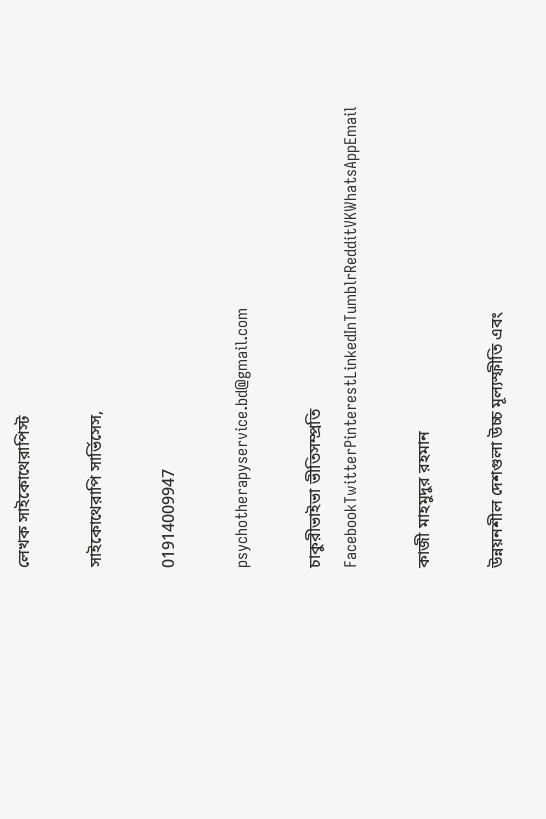লেখক সাইকোথেরাপিস্ট

সাইকোথেরাপি সার্ভিসেস,

01914009947

psychotherapyservice.bd@gmail.com

চাকুরীভাইভা ভীতিসম্প্রতি
FacebookTwitterPinterestLinkedInTumblrRedditVKWhatsAppEmail

কাজী মাহমুদুর রহমান

উন্নয়নশীল দেশগুলা উচ্চ মূল্যস্ফীতি এবং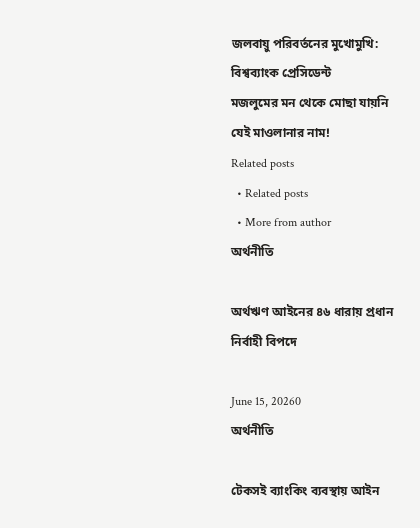জলবায়ু পরিবর্তনের মুখোমুখি: বিশ্বব্যাংক প্রেসিডেন্ট
মজলুমের মন থেকে মোছা যায়নি যেই মাওলানার নাম!
Related posts
  • Related posts
  • More from author
অর্থনীতি

অর্থঋণ আইনের ৪৬ ধারায় প্রধান নির্বাহী বিপদে

June 15, 20260
অর্থনীতি

টেকসই ব্যাংকিং ব্যবস্থায় আইন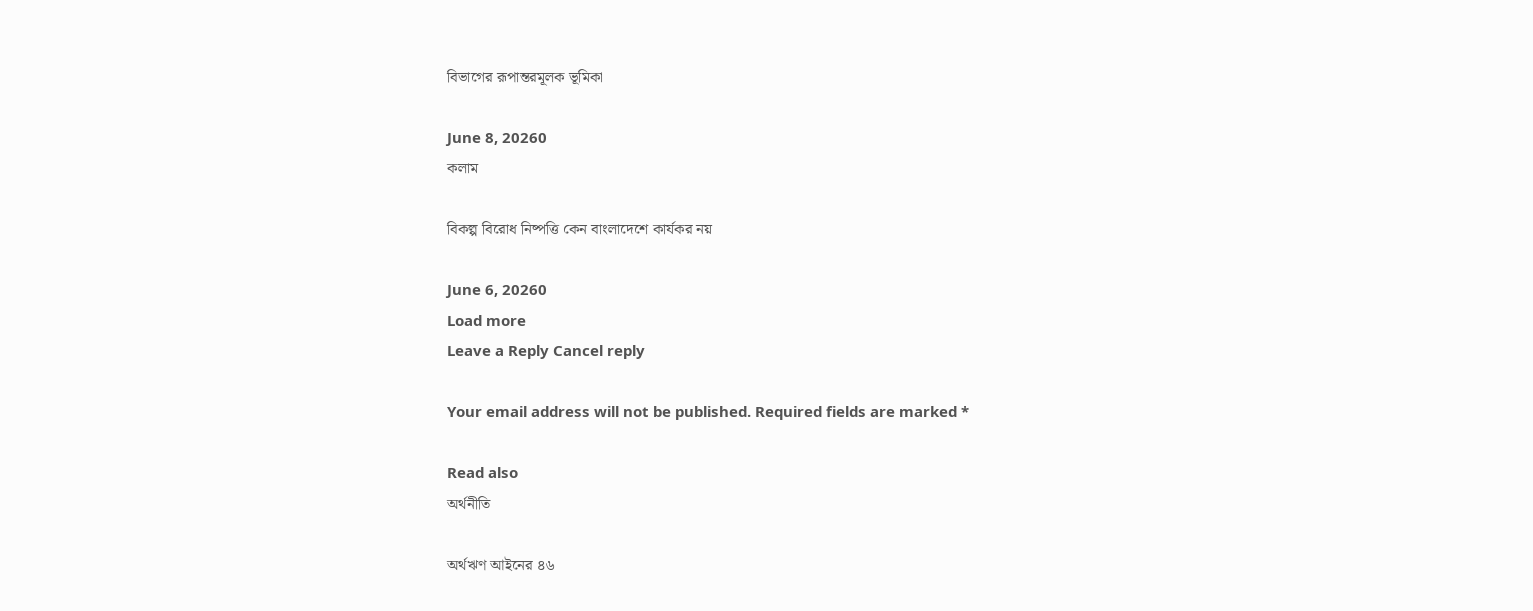বিভাগের রূপান্তরমূলক ভূমিকা

June 8, 20260
কলাম

বিকল্প বিরোধ নিষ্পত্তি কেন বাংলাদেশে কার্যকর নয়

June 6, 20260
Load more
Leave a Reply Cancel reply

Your email address will not be published. Required fields are marked *

Read also
অর্থনীতি

অর্থঋণ আইনের ৪৬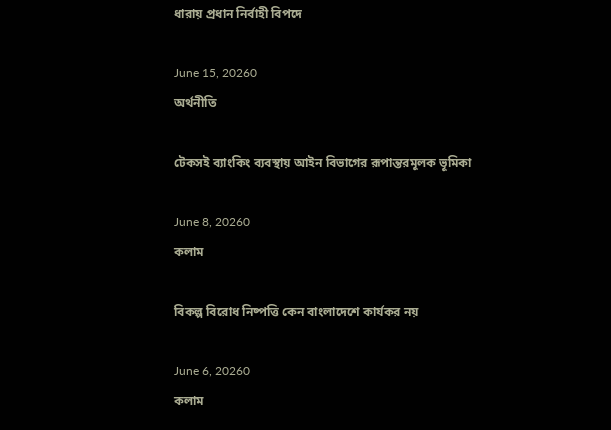ধারায় প্রধান নির্বাহী বিপদে

June 15, 20260
অর্থনীতি

টেকসই ব্যাংকিং ব্যবস্থায় আইন বিভাগের রূপান্তরমূলক ভূমিকা

June 8, 20260
কলাম

বিকল্প বিরোধ নিষ্পত্তি কেন বাংলাদেশে কার্যকর নয়

June 6, 20260
কলাম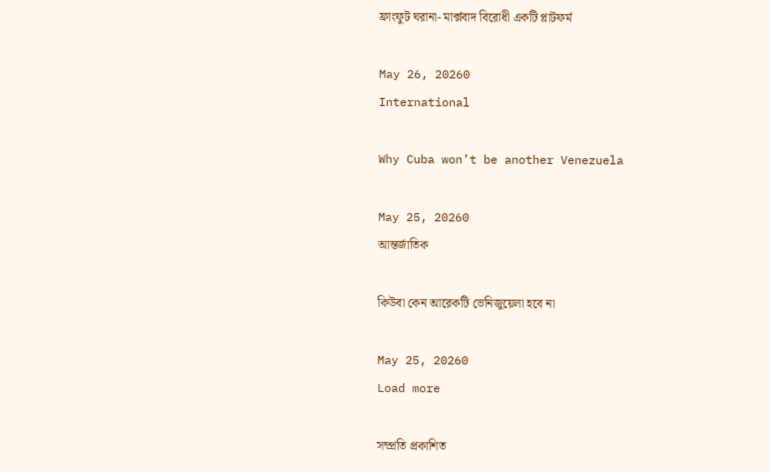ফ্রাংফুট ঘরানা- মার্ক্সবাদ বিরোধী একটি প্লাটফর্ম

May 26, 20260
International

Why Cuba won’t be another Venezuela

May 25, 20260
আন্তর্জাতিক

কিউবা কেন আরেকটি ভেনিজুয়েলা হবে না

May 25, 20260
Load more

সম্প্রতি প্রকাশিত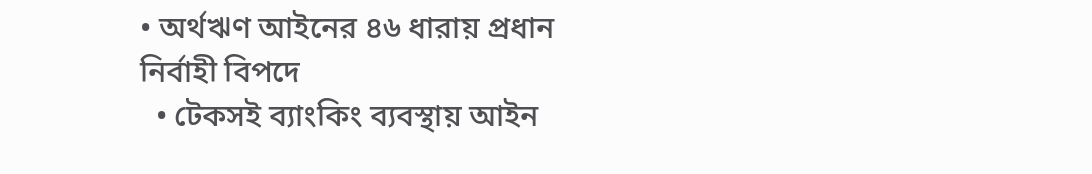• অর্থঋণ আইনের ৪৬ ধারায় প্রধান নির্বাহী বিপদে
  • টেকসই ব্যাংকিং ব্যবস্থায় আইন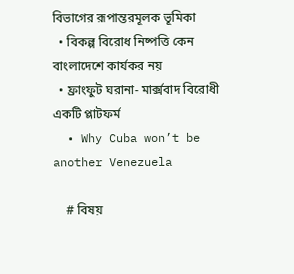বিভাগের রূপান্তরমূলক ভূমিকা
  • বিকল্প বিরোধ নিষ্পত্তি কেন বাংলাদেশে কার্যকর নয়
  • ফ্রাংফুট ঘরানা- মার্ক্সবাদ বিরোধী একটি প্লাটফর্ম
  • Why Cuba won’t be another Venezuela

    # বিষয়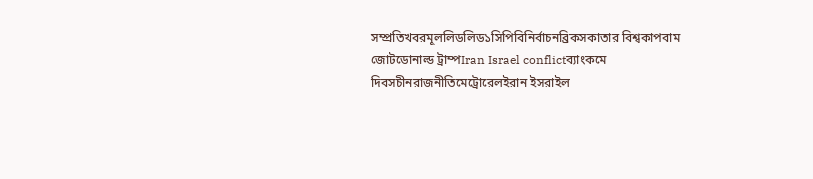সম্প্রতিখবরমূললিডলিড১সিপিবিনির্বাচনব্রিকসকাতার বিশ্বকাপবাম জোটডোনাল্ড ট্রাম্পIran Israel conflictব্যাংকমে দিবসচীনরাজনীতিমেট্রোরেলইরান ইসরাইল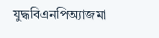যুদ্ধবিএনপিঅ্যাজমা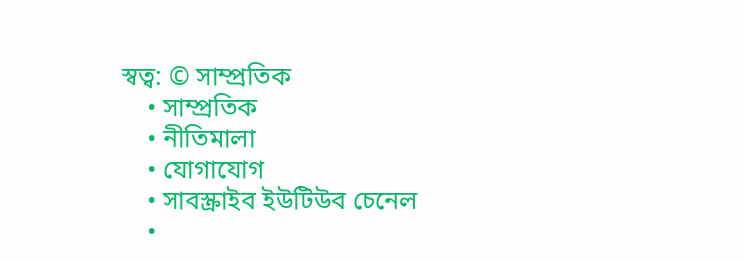স্বত্ব: © সাম্প্রতিক
    • সাম্প্রতিক
    • নীতিমালা
    • যোগাযোগ
    • সাবস্ক্রাইব ইউটিউব চেনেল
    •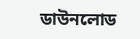ডাউনলোড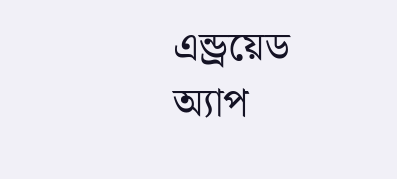এন্ড্রয়েড অ্যাপ